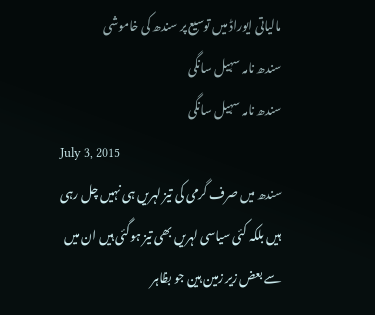مالیاتی ایوراڈ میں توسیع پر سندھ کی خاموشی
سندھ نامہ سہیل سانگی
سندھ نامہ سہیل سانگی
July 3, 2015
سندھ میں صرف گرمی کی تیز لہریں ہی نہیں چل رہی ہیں بلکہ کئی سیاسی لہریں بھی تیز ہوگئی ہیں ان میں سے بعض زیر زمین ہین جو بظاہر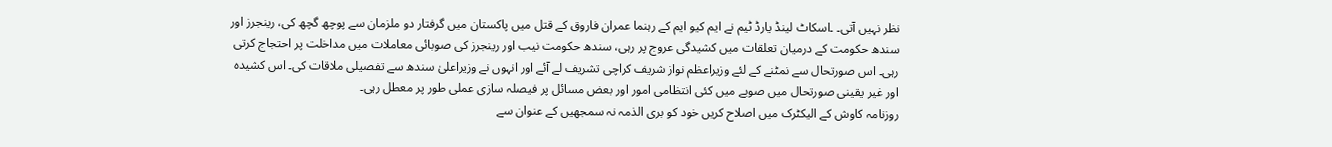نظر نہیں آتی۔ ۔اسکاٹ لینڈ یارڈ ٹیم نے ایم کیو ایم کے رہنما عمران فاروق کے قتل میں پاکستان میں گرفتار دو ملزمان سے پوچھ گچھ کی، رینجرز اور سندھ حکومت کے درمیان تعلقات میں کشیدگی عروج پر رہی، سندھ حکومت نیب اور رینجرز کی صوبائی معاملات میں مداخلت پر احتجاج کرتی رہی۔ اس صورتحال سے نمٹنے کے لئے وزیراعظم نواز شریف کراچی تشریف لے آئے اور انہوں نے وزیراعلیٰ سندھ سے تفصیلی ملاقات کی۔ اس کشیدہ اور غیر یقینی صورتحال میں صوبے میں کئی انتظامی امور اور بعض مسائل پر فیصلہ سازی عملی طور پر معطل رہی۔
روزنامہ کاوش کے الیکٹرک میں اصلاح کریں خود کو بری الذمہ نہ سمجھیں کے عنوان سے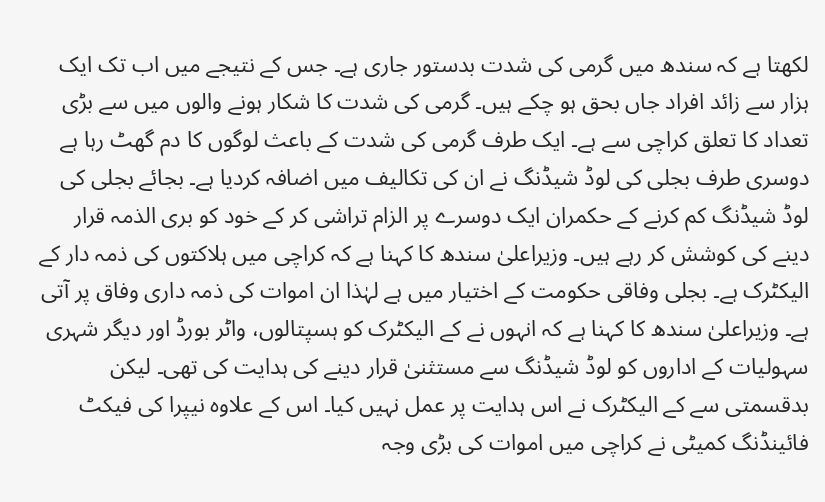لکھتا ہے کہ سندھ میں گرمی کی شدت بدستور جاری ہے۔ جس کے نتیجے میں اب تک ایک ہزار سے زائد افراد جاں بحق ہو چکے ہیں۔ گرمی کی شدت کا شکار ہونے والوں میں سے بڑی تعداد کا تعلق کراچی سے ہے۔ ایک طرف گرمی کی شدت کے باعث لوگوں کا دم گھٹ رہا ہے دوسری طرف بجلی کی لوڈ شیڈنگ نے ان کی تکالیف میں اضافہ کردیا ہے۔ بجائے بجلی کی لوڈ شیڈنگ کم کرنے کے حکمران ایک دوسرے پر الزام تراشی کر کے خود کو بری الذمہ قرار دینے کی کوشش کر رہے ہیں۔ وزیراعلیٰ سندھ کا کہنا ہے کہ کراچی میں ہلاکتوں کی ذمہ دار کے الیکٹرک ہے۔ بجلی وفاقی حکومت کے اختیار میں ہے لہٰذا ان اموات کی ذمہ داری وفاق پر آتی ہے۔ وزیراعلیٰ سندھ کا کہنا ہے کہ انہوں نے کے الیکٹرک کو ہسپتالوں، واٹر بورڈ اور دیگر شہری سہولیات کے اداروں کو لوڈ شیڈنگ سے مستثنیٰ قرار دینے کی ہدایت کی تھی۔ لیکن بدقسمتی سے کے الیکٹرک نے اس ہدایت پر عمل نہیں کیا۔ اس کے علاوہ نیپرا کی فیکٹ فائینڈنگ کمیٹی نے کراچی میں اموات کی بڑی وجہ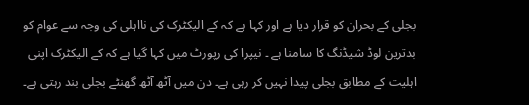بجلی کے بحران کو قرار دیا ہے اور کہا ہے کہ کے الیکٹرک کی نااہلی کی وجہ سے عوام کو بدترین لوڈ شیڈنگ کا سامنا ہے ۔ نیپرا کی رپورٹ میں کہا گیا ہے کہ کے الیکٹرک اپنی اہلیت کے مطابق بجلی پیدا نہیں کر رہی ہے۔ دن میں آٹھ آٹھ گھنٹے بجلی بند رہتی ہے۔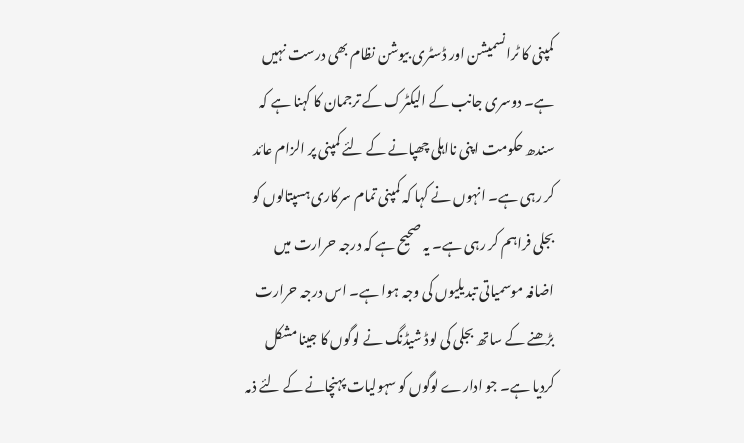کمپنی کا ٹرانسمیشن اور ڈسٹری بیوشن نظام بھی درست نہیں ہے۔ دوسری جانب کے الیکٹرک کے ترجمان کا کہنا ہے کہ سندھ حکومت اپنی نااہلی چھپانے کے لئے کمپنی پر الزام عائد کر رہی ہے۔ انہوں نے کہا کہ کمپنی تمام سرکاری ہسپتالوں کو بجلی فراہم کر رہی ہے۔ یہ صحیح ہے کہ درجہ حرارت میں اضافہ موسمیاتی تبدیلیوں کی وجہ ہوا ہے۔ اس درجہ حرارت بڑھنے کے ساتھ بجلی کی لوڈ شیڈنگ نے لوگوں کا جینا مشکل کردیا ہے۔ جو ادارے لوگوں کو سہولیات پہنچانے کے لئے ذمہ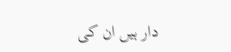دار ہیں ان کی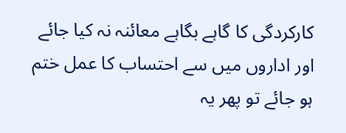کارکردگی کا گاہے بگاہے معائنہ نہ کیا جائے اور اداروں میں سے احتساب کا عمل ختم ہو جائے تو پھر یہ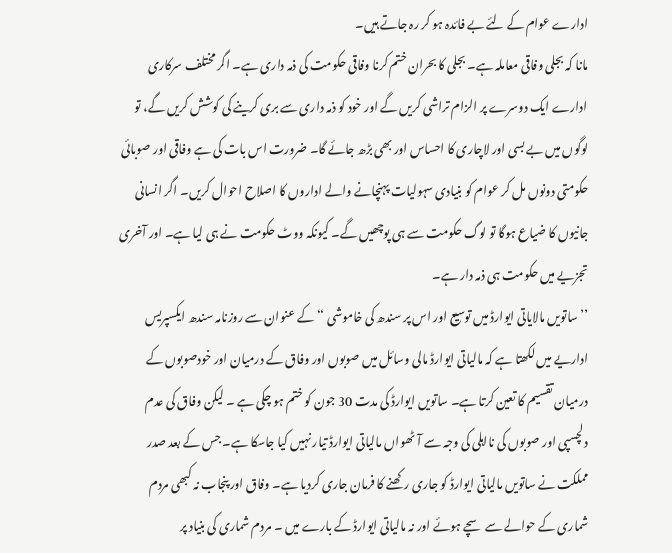ادارے عوام کے لئے بے فائدہ ہو کر رہ جاتے ہیں۔
مانا کہ بجلی وفاقی معاملہ ہے۔ بجلی کا بحران ختم کرنا وفاقی حکومت کی ذمہ داری ہے۔ اگر مختلف سرکاری ادارے ایک دوسرے پر الزام تراشی کریں گے اور خود کو ذمہ داری سے بری کرینے کی کوشش کریں گے، تو لوگوں میں بے بسی اور لاچاری کا احساس اور بھی بڑھ جائے گا۔ ضرورت اس بات کی ہے وفاقی اور صوبائی حکومتی دونوں مل کر عوام کو بنیادی سہولیات پہنچانے والے اداروں کا اصلاح احوال کریں۔ اگر انسانی جانیوں کا ضیاع ہوگا تو لوگ حکومت سے ہی پوچھیں گے۔ کیونکہ ووٹ حکومت نے ہی لیا ہے۔ اور آخری تجزیے میں حکومت ہی ذمہ دار ہے۔
’’ساتویں مالایاتی ایوارڈ میں توسیع اور اس پر سندھ کی خاموشی ‘‘کے عنوان سے روزنامہ سندھ ایکسپریس اداریے میں لکھتا ہے کہ مالیاتی ایوارڈ مالی وسائل میں صوبوں اور وفاق کے درمیان اور خودصوبوں کے درمیان تقسیم کا تعین کرتا ہے۔ ساتویں ایوارڈ کی مدت 30 جون کو ختم ہو چکی ہے ۔ لیکن وفاق کی عدم دلچسپی اور صوبوں کی نااہلی کی وجہ سے آٹھواں مالیاتی ایوارڈ تیار نہیں کیا جاسکا ہے۔ جس کے بعد صدر مملکت نے ساتویں مالیاتی ایوارڈ کو جاری رکھنے کا فرمان جاری کردیا ہے۔ وفاق اور پنجاب نہ کبھی مردم شماری کے حوالے سے سچے ہوئے اور نہ مالیاتی ایوارڈ کے بارے میں ۔ مردم شماری کی بنیاد پر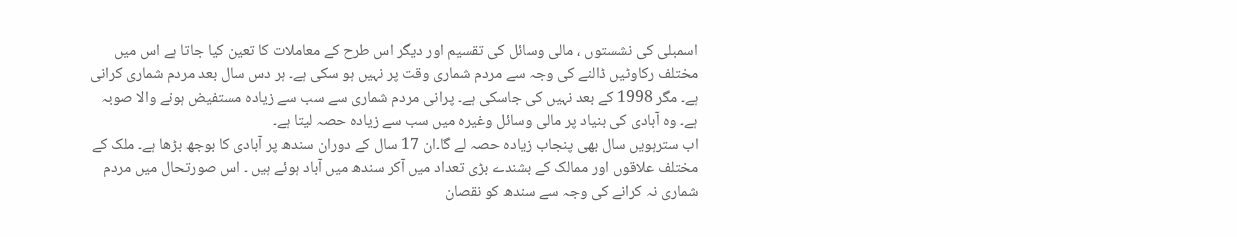اسمبلی کی نشستوں ، مالی وسائل کی تقسیم اور دیگر اس طرح کے معاملات کا تعین کیا جاتا ہے اس میں مختلف رکاوٹیں ڈالنے کی وجہ سے مردم شماری وقت پر نہیں ہو سکی ہے۔ ہر دس سال بعد مردم شماری کرانی ہے۔ مگر 1998 کے بعد نہیں کی جاسکی ہے۔ پرانی مردم شماری سے سب سے زیادہ مستفیض ہونے والا صوبہ ہے۔ وہ آبادی کی بنیاد پر مالی وسائل وغیرہ میں سب سے زیادہ حصہ لیتا ہے۔
اب سترہویں سال بھی پنجاب زیادہ حصہ لے گا۔ان 17 سال کے دوران سندھ پر آبادی کا بوجھ بڑھا ہے۔ ملک کے مختلف علاقوں اور ممالک کے بشندے بڑی تعداد میں آکر سندھ میں آباد ہوئے ہیں ۔ اس صورتحال میں مردم شماری نہ کرانے کی وجہ سے سندھ کو نقصان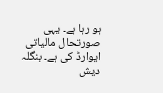ہو رہا ہے۔ یہی صورتحال مالیاتی ایوارڈ کی ہے۔ بنگلہ دیش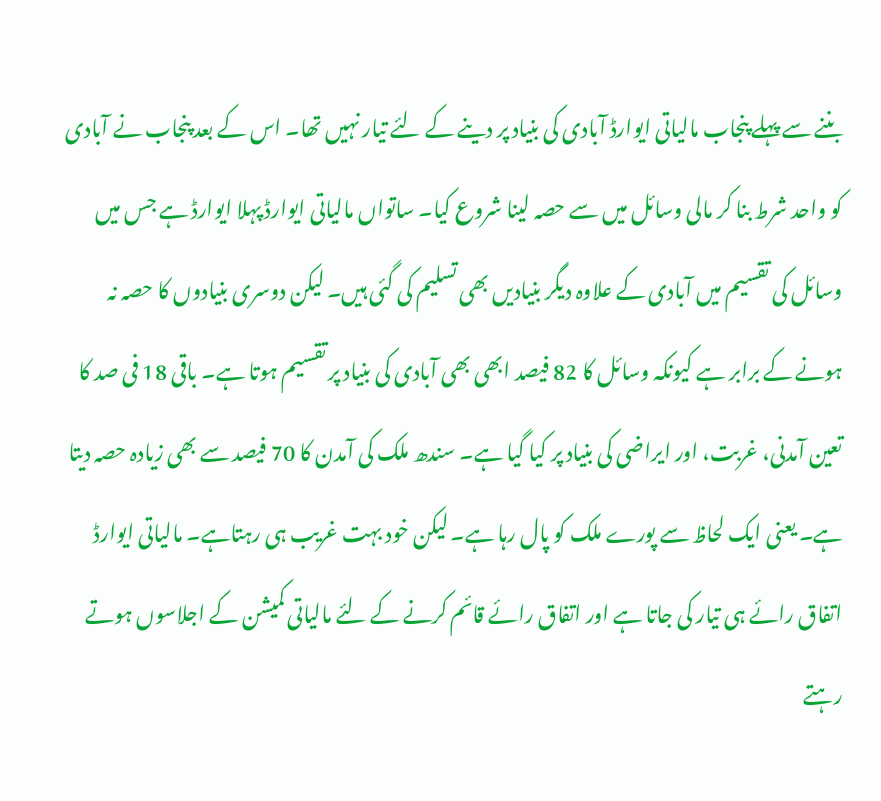بننے سے پہلے پنجاب مالیاتی ایوارڈ آبادی کی بنیاد پر دینے کے لئے تیار نہیں تھا۔ اس کے بعد پنجاب نے آبادی کو واحد شرط بنا کر مالی وسائل میں سے حصہ لینا شروع کیا۔ ساتواں مالیاتی ایوارڈ پہلا ایوارڈ ہے جس میں وسائل کی تقسیم میں آبادی کے علاوہ دیگر بنیادیں بھی تسلیم کی گئی ہیں۔ لیکن دوسری بنیادوں کا حصہ نہ ہونے کے برابر ہے کیونکہ وسائل کا 82 فیصد ابھی بھی آبادی کی بنیاد پر تقسیم ہوتا ہے۔ باقی 18 فی صد کا تعین آمدنی، غربت، اور ایراضی کی بنیاد پر کیا گیا ہے۔ سندھ ملک کی آمدن کا 70 فیصد سے بھی زیادہ حصہ دیتا ہے۔ یعنی ایک لحاظ سے پورے ملک کو پال رہا ہے۔ لیکن خود بہت غریب ہی رہتاہے۔ مالیاتی ایوارڈ اتفاق رائے ہی تیار کی جاتا ہے اور اتفاق رائے قائم کرنے کے لئے مالیاتی کمیشن کے اجلاسوں ہوتے رہتے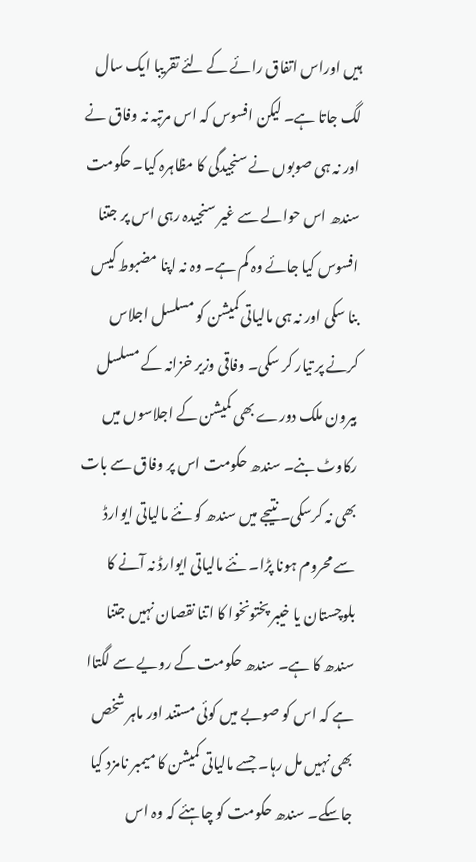ہیں اوراس اتفاق رائے کے لئے تقریبا ایک سال لگ جاتا ہے۔ لیکن افسوس کہ اس مرتبہ نہ وفاق نے اور نہ ہی صوبوں نے سنجیدگی کا مظاہرہ کیا۔ حکومت سندھ اس حوالے سے غیر سنجیدہ رہی اس پر جتنا افسوس کیا جائے وہ کم ہے۔ وہ نہ اپنا مضبوط کیس بنا سکی اور نہ ہی مالیاتی کمیشن کو مسلسل اجلاس کرنے پر تیار کر سکی۔ وفاقی وزیر خزانہ کے مسلسل بیرون ملک دورے بھی کمیشن کے اجلاسوں میں رکاوٹ بنے۔ سندھ حکومت اس پر وفاق سے بات بھی نہ کرسکی۔ نتیجے میں سندھ کو نئے مالیاتی ایوارڈ سے محروم ہونا پڑا۔ نئے مالیاتی ایوارڈ نہ آنے کا بلوچستان یا خیبر پختونخوا کا اتنا نقصان نہیں جتنا سندھ کا ہے۔ سندھ حکومت کے رویے سے لگتاا ہے کہ اس کو صوبے میں کوئی مستند اور ماہر شخص بھی نہیں مل رہا۔ جسے مالیاتی کمیشن کا میمبر نامزد کیا جاسکے۔ سندھ حکومت کو چاہئے کہ وہ اس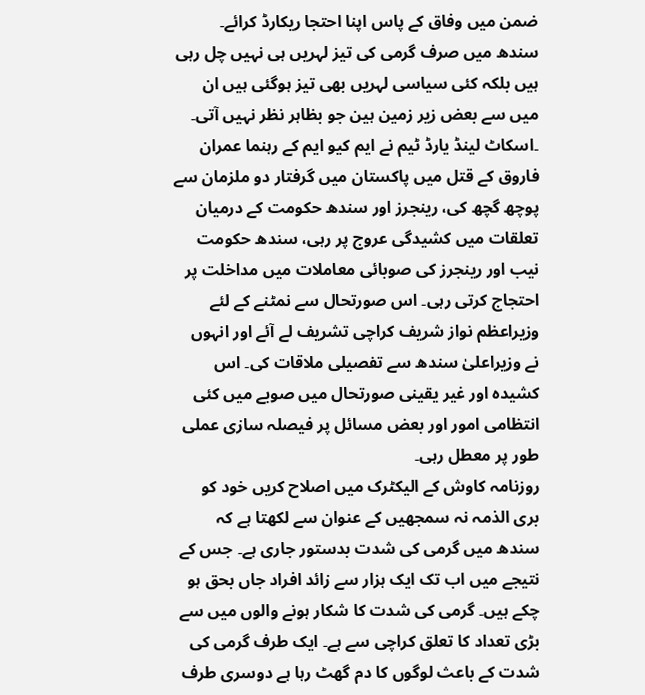ضمن میں وفاق کے پاس اپنا احتجا ریکارڈ کرائے۔
سندھ میں صرف گرمی کی تیز لہریں ہی نہیں چل رہی ہیں بلکہ کئی سیاسی لہریں بھی تیز ہوگئی ہیں ان میں سے بعض زیر زمین ہین جو بظاہر نظر نہیں آتی۔ ۔اسکاٹ لینڈ یارڈ ٹیم نے ایم کیو ایم کے رہنما عمران فاروق کے قتل میں پاکستان میں گرفتار دو ملزمان سے پوچھ گچھ کی، رینجرز اور سندھ حکومت کے درمیان تعلقات میں کشیدگی عروج پر رہی، سندھ حکومت نیب اور رینجرز کی صوبائی معاملات میں مداخلت پر احتجاج کرتی رہی۔ اس صورتحال سے نمٹنے کے لئے وزیراعظم نواز شریف کراچی تشریف لے آئے اور انہوں نے وزیراعلیٰ سندھ سے تفصیلی ملاقات کی۔ اس کشیدہ اور غیر یقینی صورتحال میں صوبے میں کئی انتظامی امور اور بعض مسائل پر فیصلہ سازی عملی طور پر معطل رہی۔
روزنامہ کاوش کے الیکٹرک میں اصلاح کریں خود کو بری الذمہ نہ سمجھیں کے عنوان سے لکھتا ہے کہ سندھ میں گرمی کی شدت بدستور جاری ہے۔ جس کے نتیجے میں اب تک ایک ہزار سے زائد افراد جاں بحق ہو چکے ہیں۔ گرمی کی شدت کا شکار ہونے والوں میں سے بڑی تعداد کا تعلق کراچی سے ہے۔ ایک طرف گرمی کی شدت کے باعث لوگوں کا دم گھٹ رہا ہے دوسری طرف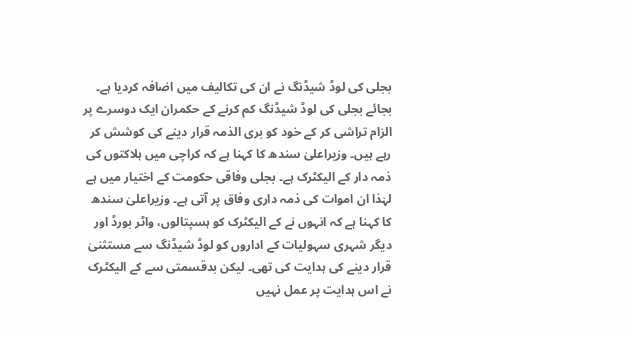بجلی کی لوڈ شیڈنگ نے ان کی تکالیف میں اضافہ کردیا ہے۔ بجائے بجلی کی لوڈ شیڈنگ کم کرنے کے حکمران ایک دوسرے پر الزام تراشی کر کے خود کو بری الذمہ قرار دینے کی کوشش کر رہے ہیں۔ وزیراعلیٰ سندھ کا کہنا ہے کہ کراچی میں ہلاکتوں کی ذمہ دار کے الیکٹرک ہے۔ بجلی وفاقی حکومت کے اختیار میں ہے لہٰذا ان اموات کی ذمہ داری وفاق پر آتی ہے۔ وزیراعلیٰ سندھ کا کہنا ہے کہ انہوں نے کے الیکٹرک کو ہسپتالوں، واٹر بورڈ اور دیگر شہری سہولیات کے اداروں کو لوڈ شیڈنگ سے مستثنیٰ قرار دینے کی ہدایت کی تھی۔ لیکن بدقسمتی سے کے الیکٹرک نے اس ہدایت پر عمل نہیں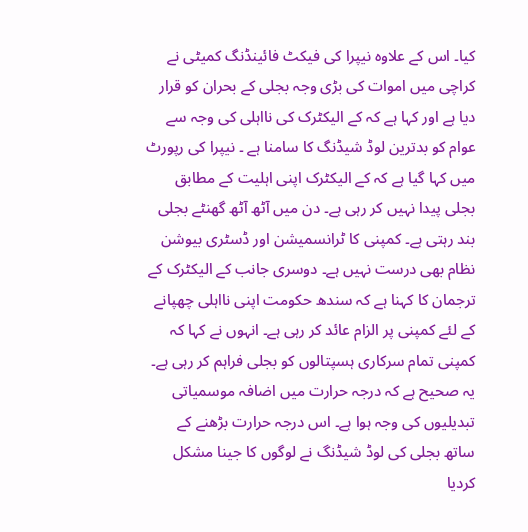کیا۔ اس کے علاوہ نیپرا کی فیکٹ فائینڈنگ کمیٹی نے کراچی میں اموات کی بڑی وجہ بجلی کے بحران کو قرار دیا ہے اور کہا ہے کہ کے الیکٹرک کی نااہلی کی وجہ سے عوام کو بدترین لوڈ شیڈنگ کا سامنا ہے ۔ نیپرا کی رپورٹ میں کہا گیا ہے کہ کے الیکٹرک اپنی اہلیت کے مطابق بجلی پیدا نہیں کر رہی ہے۔ دن میں آٹھ آٹھ گھنٹے بجلی بند رہتی ہے۔ کمپنی کا ٹرانسمیشن اور ڈسٹری بیوشن نظام بھی درست نہیں ہے۔ دوسری جانب کے الیکٹرک کے ترجمان کا کہنا ہے کہ سندھ حکومت اپنی نااہلی چھپانے کے لئے کمپنی پر الزام عائد کر رہی ہے۔ انہوں نے کہا کہ کمپنی تمام سرکاری ہسپتالوں کو بجلی فراہم کر رہی ہے۔ یہ صحیح ہے کہ درجہ حرارت میں اضافہ موسمیاتی تبدیلیوں کی وجہ ہوا ہے۔ اس درجہ حرارت بڑھنے کے ساتھ بجلی کی لوڈ شیڈنگ نے لوگوں کا جینا مشکل کردیا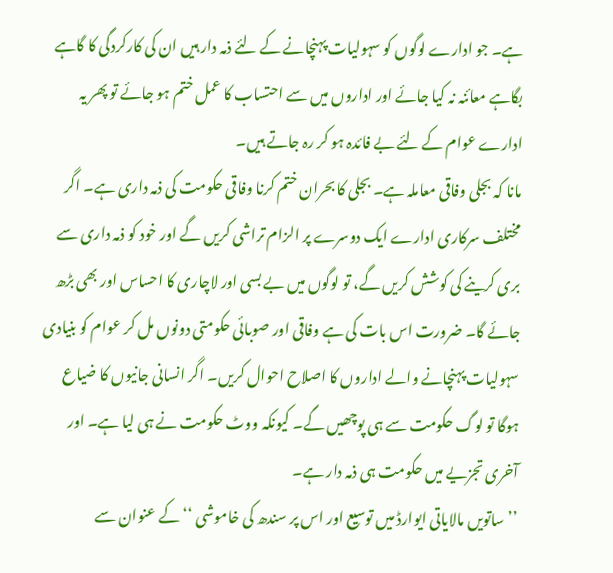ہے۔ جو ادارے لوگوں کو سہولیات پہنچانے کے لئے ذمہ دار ہیں ان کی کارکردگی کا گاہے بگاہے معائنہ نہ کیا جائے اور اداروں میں سے احتساب کا عمل ختم ہو جائے تو پھر یہ ادارے عوام کے لئے بے فائدہ ہو کر رہ جاتے ہیں۔
مانا کہ بجلی وفاقی معاملہ ہے۔ بجلی کا بحران ختم کرنا وفاقی حکومت کی ذمہ داری ہے۔ اگر مختلف سرکاری ادارے ایک دوسرے پر الزام تراشی کریں گے اور خود کو ذمہ داری سے بری کرینے کی کوشش کریں گے، تو لوگوں میں بے بسی اور لاچاری کا احساس اور بھی بڑھ جائے گا۔ ضرورت اس بات کی ہے وفاقی اور صوبائی حکومتی دونوں مل کر عوام کو بنیادی سہولیات پہنچانے والے اداروں کا اصلاح احوال کریں۔ اگر انسانی جانیوں کا ضیاع ہوگا تو لوگ حکومت سے ہی پوچھیں گے۔ کیونکہ ووٹ حکومت نے ہی لیا ہے۔ اور آخری تجزیے میں حکومت ہی ذمہ دار ہے۔
’’ساتویں مالایاتی ایوارڈ میں توسیع اور اس پر سندھ کی خاموشی ‘‘کے عنوان سے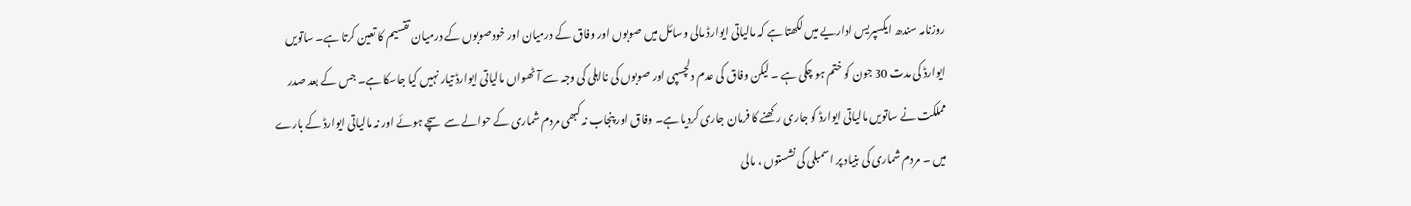روزنامہ سندھ ایکسپریس اداریے میں لکھتا ہے کہ مالیاتی ایوارڈ مالی وسائل میں صوبوں اور وفاق کے درمیان اور خودصوبوں کے درمیان تقسیم کا تعین کرتا ہے۔ ساتویں ایوارڈ کی مدت 30 جون کو ختم ہو چکی ہے ۔ لیکن وفاق کی عدم دلچسپی اور صوبوں کی نااہلی کی وجہ سے آٹھواں مالیاتی ایوارڈ تیار نہیں کیا جاسکا ہے۔ جس کے بعد صدر مملکت نے ساتویں مالیاتی ایوارڈ کو جاری رکھنے کا فرمان جاری کردیا ہے۔ وفاق اور پنجاب نہ کبھی مردم شماری کے حوالے سے سچے ہوئے اور نہ مالیاتی ایوارڈ کے بارے میں ۔ مردم شماری کی بنیاد پر اسمبلی کی نشستوں ، مالی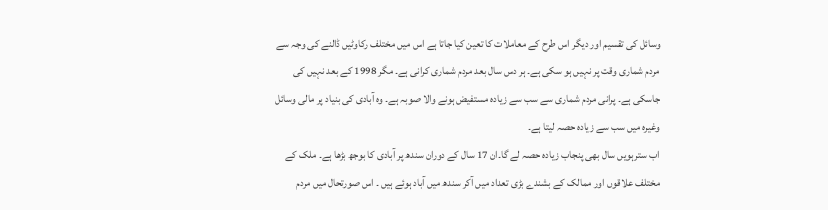وسائل کی تقسیم اور دیگر اس طرح کے معاملات کا تعین کیا جاتا ہے اس میں مختلف رکاوٹیں ڈالنے کی وجہ سے مردم شماری وقت پر نہیں ہو سکی ہے۔ ہر دس سال بعد مردم شماری کرانی ہے۔ مگر 1998 کے بعد نہیں کی جاسکی ہے۔ پرانی مردم شماری سے سب سے زیادہ مستفیض ہونے والا صوبہ ہے۔ وہ آبادی کی بنیاد پر مالی وسائل وغیرہ میں سب سے زیادہ حصہ لیتا ہے۔
اب سترہویں سال بھی پنجاب زیادہ حصہ لے گا۔ان 17 سال کے دوران سندھ پر آبادی کا بوجھ بڑھا ہے۔ ملک کے مختلف علاقوں اور ممالک کے بشندے بڑی تعداد میں آکر سندھ میں آباد ہوئے ہیں ۔ اس صورتحال میں مردم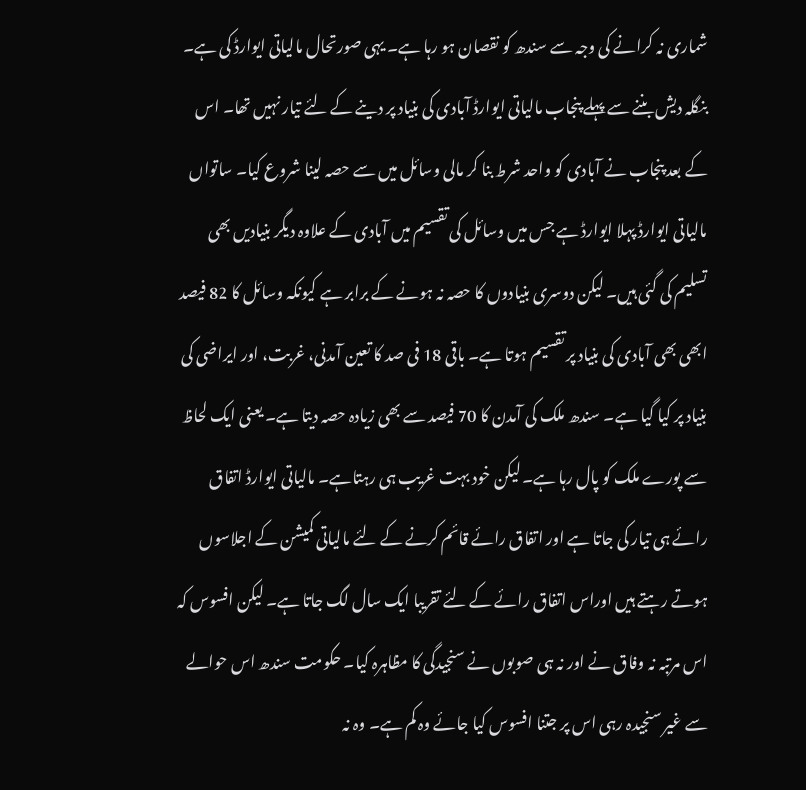شماری نہ کرانے کی وجہ سے سندھ کو نقصان ہو رہا ہے۔ یہی صورتحال مالیاتی ایوارڈ کی ہے۔ بنگلہ دیش بننے سے پہلے پنجاب مالیاتی ایوارڈ آبادی کی بنیاد پر دینے کے لئے تیار نہیں تھا۔ اس کے بعد پنجاب نے آبادی کو واحد شرط بنا کر مالی وسائل میں سے حصہ لینا شروع کیا۔ ساتواں مالیاتی ایوارڈ پہلا ایوارڈ ہے جس میں وسائل کی تقسیم میں آبادی کے علاوہ دیگر بنیادیں بھی تسلیم کی گئی ہیں۔ لیکن دوسری بنیادوں کا حصہ نہ ہونے کے برابر ہے کیونکہ وسائل کا 82 فیصد ابھی بھی آبادی کی بنیاد پر تقسیم ہوتا ہے۔ باقی 18 فی صد کا تعین آمدنی، غربت، اور ایراضی کی بنیاد پر کیا گیا ہے۔ سندھ ملک کی آمدن کا 70 فیصد سے بھی زیادہ حصہ دیتا ہے۔ یعنی ایک لحاظ سے پورے ملک کو پال رہا ہے۔ لیکن خود بہت غریب ہی رہتاہے۔ مالیاتی ایوارڈ اتفاق رائے ہی تیار کی جاتا ہے اور اتفاق رائے قائم کرنے کے لئے مالیاتی کمیشن کے اجلاسوں ہوتے رہتے ہیں اوراس اتفاق رائے کے لئے تقریبا ایک سال لگ جاتا ہے۔ لیکن افسوس کہ اس مرتبہ نہ وفاق نے اور نہ ہی صوبوں نے سنجیدگی کا مظاہرہ کیا۔ حکومت سندھ اس حوالے سے غیر سنجیدہ رہی اس پر جتنا افسوس کیا جائے وہ کم ہے۔ وہ نہ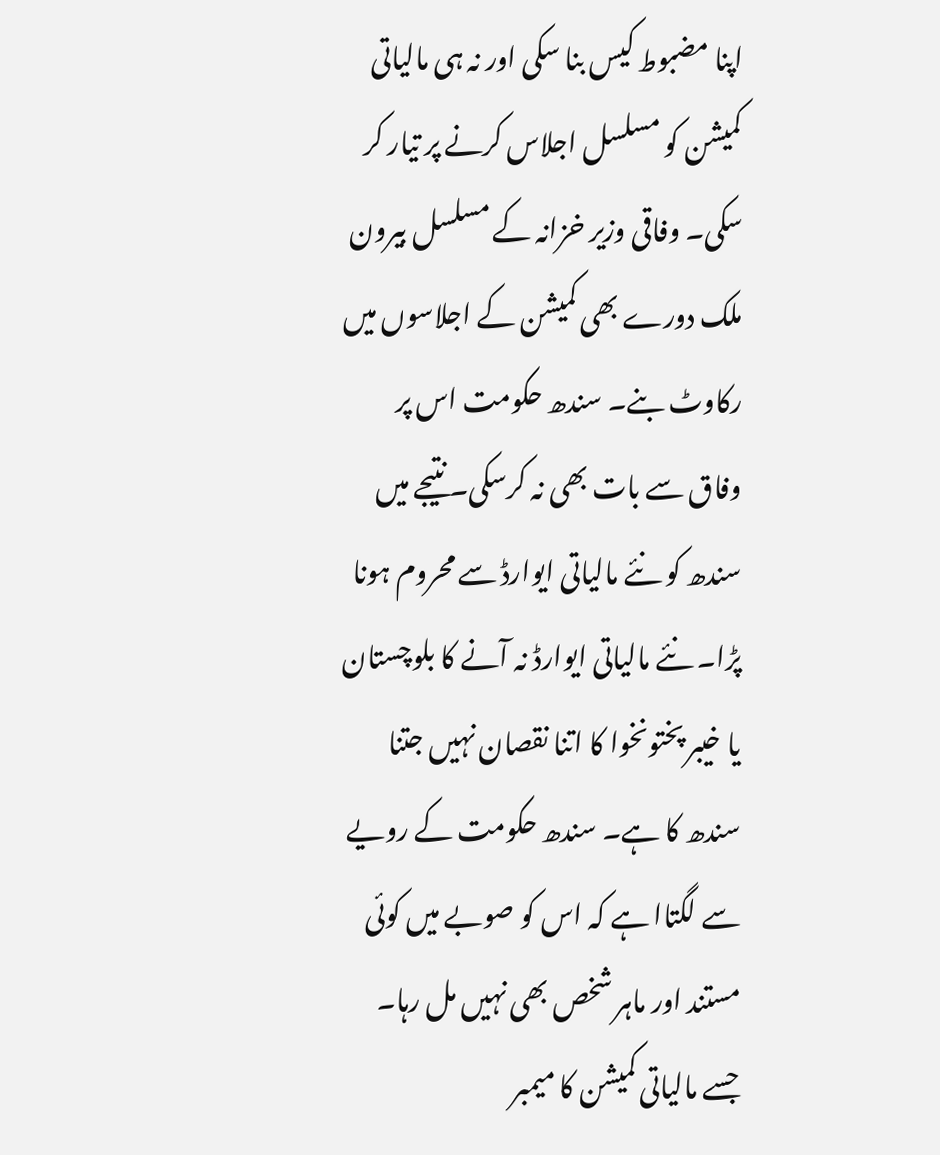اپنا مضبوط کیس بنا سکی اور نہ ہی مالیاتی کمیشن کو مسلسل اجلاس کرنے پر تیار کر سکی۔ وفاقی وزیر خزانہ کے مسلسل بیرون ملک دورے بھی کمیشن کے اجلاسوں میں رکاوٹ بنے۔ سندھ حکومت اس پر وفاق سے بات بھی نہ کرسکی۔ نتیجے میں سندھ کو نئے مالیاتی ایوارڈ سے محروم ہونا پڑا۔ نئے مالیاتی ایوارڈ نہ آنے کا بلوچستان یا خیبر پختونخوا کا اتنا نقصان نہیں جتنا سندھ کا ہے۔ سندھ حکومت کے رویے سے لگتاا ہے کہ اس کو صوبے میں کوئی مستند اور ماہر شخص بھی نہیں مل رہا۔ جسے مالیاتی کمیشن کا میمبر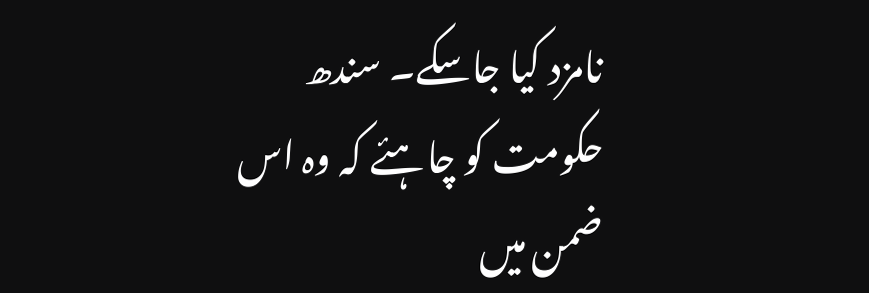نامزد کیا جاسکے۔ سندھ حکومت کو چاہئے کہ وہ اس ضمن میں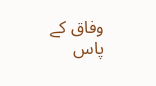وفاق کے پاس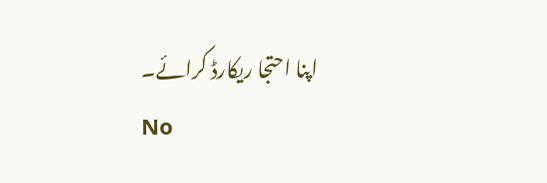اپنا احتجا ریکارڈ کرائے۔
No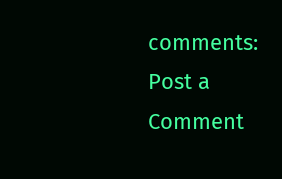comments:
Post a Comment